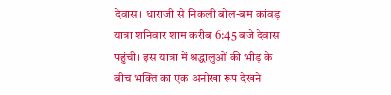देवास। धाराजी से निकली बोल-बम कांवड़ यात्रा शनिवार शाम करीब 6:45 बजे देवास पहुंची। इस यात्रा में श्रद्धालुओं की भीड़ के बीच भक्ति का एक अनोखा रूप देखने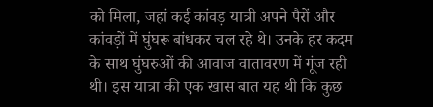को मिला, जहां कई कांवड़ यात्री अपने पैरों और कांवड़ों में घुंघरू बांधकर चल रहे थे। उनके हर कदम के साथ घुंघरुओं की आवाज वातावरण में गूंज रही थी। इस यात्रा की एक खास बात यह थी कि कुछ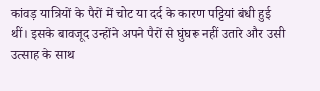कांवड़ यात्रियों के पैरों में चोट या दर्द के कारण पट्टियां बंधी हुई थीं। इसके बावजूद उन्होंने अपने पैरों से घुंघरू नहीं उतारे और उसी उत्साह के साथ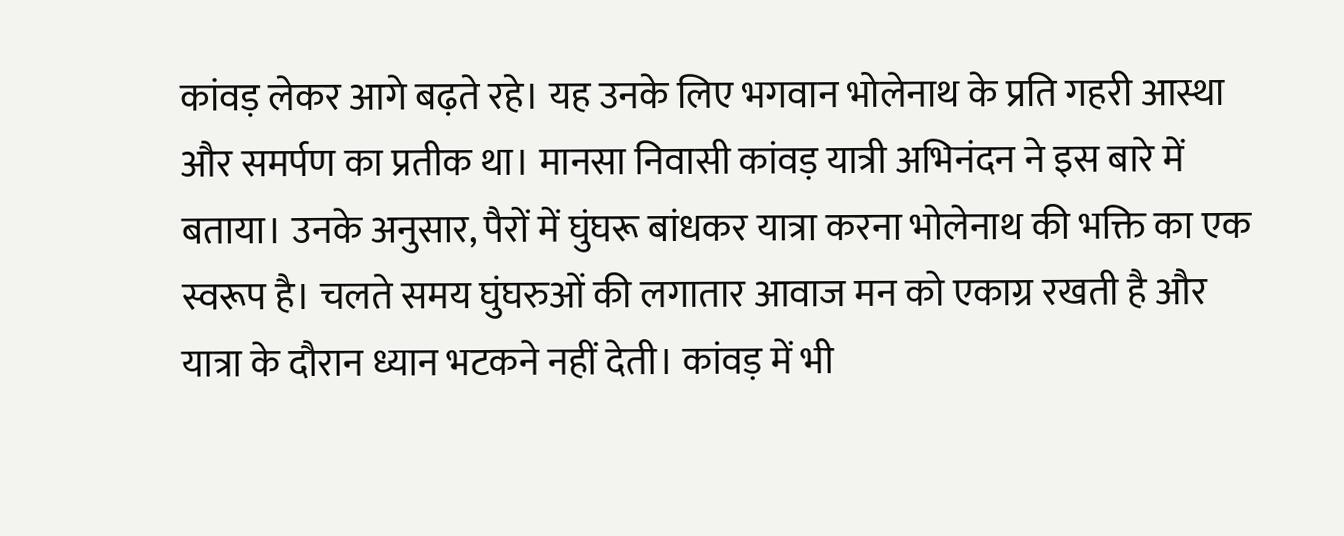कांवड़ लेकर आगे बढ़ते रहे। यह उनके लिए भगवान भोलेनाथ के प्रति गहरी आस्था और समर्पण का प्रतीक था। मानसा निवासी कांवड़ यात्री अभिनंदन ने इस बारे में बताया। उनके अनुसार, पैरों में घुंघरू बांधकर यात्रा करना भोलेनाथ की भक्ति का एक स्वरूप है। चलते समय घुंघरुओं की लगातार आवाज मन को एकाग्र रखती है और यात्रा के दौरान ध्यान भटकने नहीं देती। कांवड़ में भी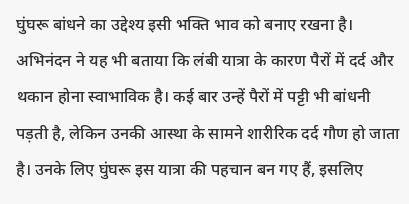घुंघरू बांधने का उद्देश्य इसी भक्ति भाव को बनाए रखना है। अभिनंदन ने यह भी बताया कि लंबी यात्रा के कारण पैरों में दर्द और थकान होना स्वाभाविक है। कई बार उन्हें पैरों में पट्टी भी बांधनी पड़ती है, लेकिन उनकी आस्था के सामने शारीरिक दर्द गौण हो जाता है। उनके लिए घुंघरू इस यात्रा की पहचान बन गए हैं, इसलिए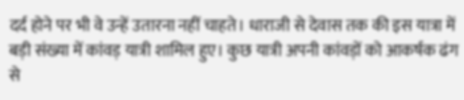दर्द होने पर भी वे उन्हें उतारना नहीं चाहते। धाराजी से देवास तक की इस यात्रा में बड़ी संख्या में कांवड़ यात्री शामिल हुए। कुछ यात्री अपनी कांवड़ों को आकर्षक ढंग से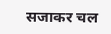सजाकर चल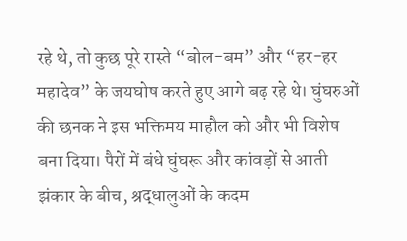रहे थे, तो कुछ पूरे रास्ते “बोल-बम” और “हर-हर महादेव” के जयघोष करते हुए आगे बढ़ रहे थे। घुंघरुओं की छनक ने इस भक्तिमय माहौल को और भी विशेष बना दिया। पैरों में बंधे घुंघरू और कांवड़ों से आती झंकार के बीच, श्रद्धालुओं के कदम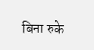बिना रुके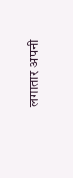लगातार अपनी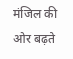मंजिल की ओर बढ़ते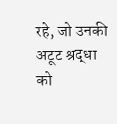रहे, जो उनकी अटूट श्रद्धा को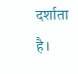दर्शाता है।